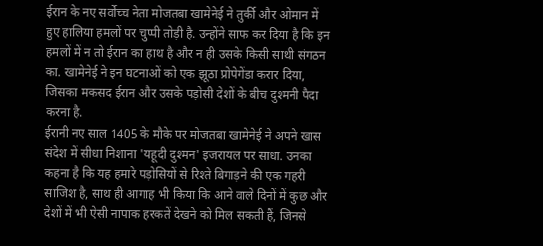ईरान के नए सर्वोच्च नेता मोजतबा खामेनेई ने तुर्की और ओमान में हुए हालिया हमलों पर चुप्पी तोड़ी है. उन्होंने साफ कर दिया है कि इन हमलों में न तो ईरान का हाथ है और न ही उसके किसी साथी संगठन का. खामेनेई ने इन घटनाओं को एक झूठा प्रोपेगेंडा करार दिया, जिसका मकसद ईरान और उसके पड़ोसी देशों के बीच दुश्मनी पैदा करना है.
ईरानी नए साल 1405 के मौके पर मोजतबा खामेनेई ने अपने खास संदेश में सीधा निशाना 'यहूदी दुश्मन' इजरायल पर साधा. उनका कहना है कि यह हमारे पड़ोसियों से रिश्ते बिगाड़ने की एक गहरी साजिश है, साथ ही आगाह भी किया कि आने वाले दिनों में कुछ और देशों में भी ऐसी नापाक हरकतें देखने को मिल सकती हैं, जिनसे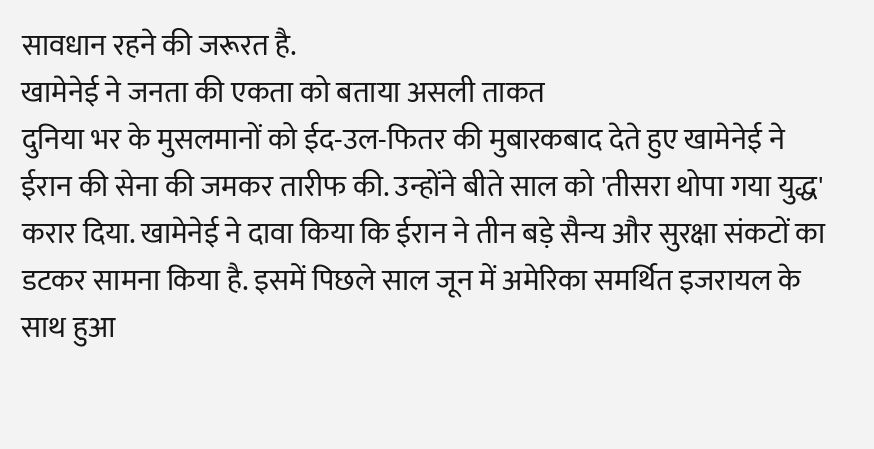सावधान रहने की जरूरत है.
खामेनेई ने जनता की एकता को बताया असली ताकत
दुनिया भर के मुसलमानों को ईद-उल-फितर की मुबारकबाद देते हुए खामेनेई ने ईरान की सेना की जमकर तारीफ की. उन्होंने बीते साल को 'तीसरा थोपा गया युद्ध' करार दिया. खामेनेई ने दावा किया कि ईरान ने तीन बड़े सैन्य और सुरक्षा संकटों का डटकर सामना किया है. इसमें पिछले साल जून में अमेरिका समर्थित इजरायल के साथ हुआ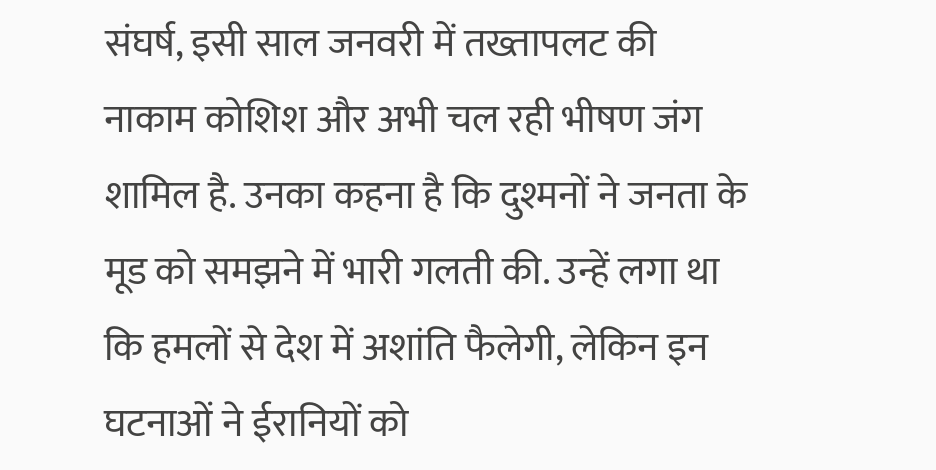संघर्ष, इसी साल जनवरी में तख्तापलट की नाकाम कोशिश और अभी चल रही भीषण जंग शामिल है. उनका कहना है कि दुश्मनों ने जनता के मूड को समझने में भारी गलती की. उन्हें लगा था कि हमलों से देश में अशांति फैलेगी, लेकिन इन घटनाओं ने ईरानियों को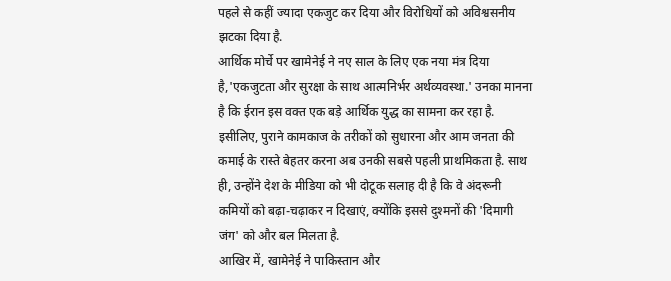पहले से कहीं ज्यादा एकजुट कर दिया और विरोधियों को अविश्वसनीय झटका दिया है.
आर्थिक मोर्चे पर खामेनेई ने नए साल के लिए एक नया मंत्र दिया है,'एकजुटता और सुरक्षा के साथ आत्मनिर्भर अर्थव्यवस्था.' उनका मानना है कि ईरान इस वक्त एक बड़े आर्थिक युद्ध का सामना कर रहा है. इसीलिए, पुराने कामकाज के तरीकों को सुधारना और आम जनता की कमाई के रास्ते बेहतर करना अब उनकी सबसे पहली प्राथमिकता है. साथ ही, उन्होंने देश के मीडिया को भी दोटूक सलाह दी है कि वे अंदरूनी कमियों को बढ़ा-चढ़ाकर न दिखाएं, क्योंकि इससे दुश्मनों की 'दिमागी जंग' को और बल मिलता है.
आखिर में, खामेनेई ने पाकिस्तान और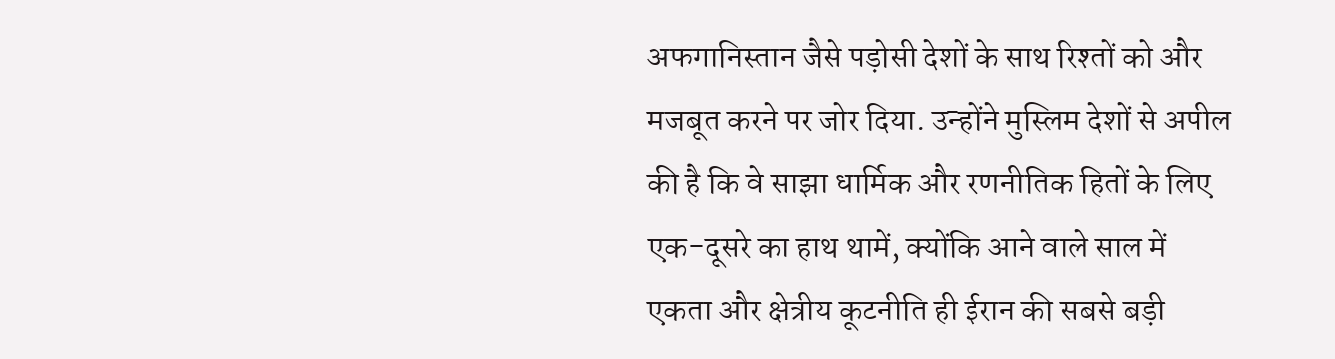अफगानिस्तान जैसे पड़ोसी देशों के साथ रिश्तों को और मजबूत करने पर जोर दिया. उन्होंने मुस्लिम देशों से अपील की है कि वे साझा धार्मिक और रणनीतिक हितों के लिए एक-दूसरे का हाथ थामें, क्योंकि आने वाले साल में एकता और क्षेत्रीय कूटनीति ही ईरान की सबसे बड़ी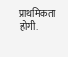प्राथमिकता होगी.